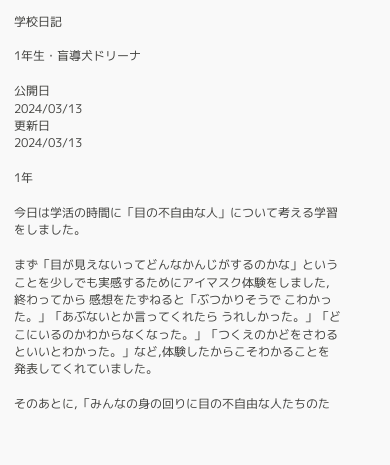学校日記

1年生・盲導犬ドリーナ

公開日
2024/03/13
更新日
2024/03/13

1年

今日は学活の時間に「目の不自由な人」について考える学習をしました。

まず「目が見えないってどんなかんじがするのかな」ということを少しでも実感するためにアイマスク体験をしました,
終わってから 感想をたずねると「ぶつかりそうで こわかった。」「あぶないとか言ってくれたら うれしかった。」「どこにいるのかわからなくなった。」「つくえのかどをさわるといいとわかった。」など,体験したからこそわかることを発表してくれていました。

そのあとに,「みんなの身の回りに目の不自由な人たちのた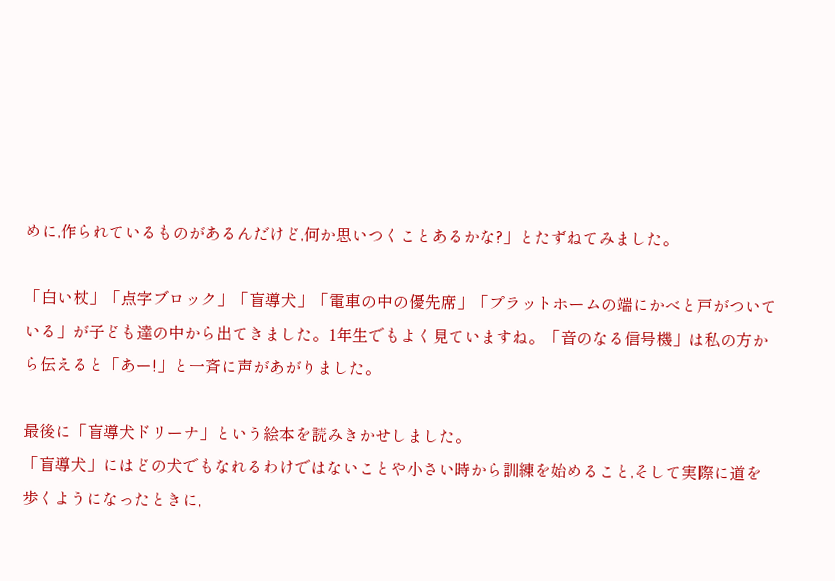めに,作られているものがあるんだけど,何か思いつくことあるかな?」とたずねてみました。

「白い杖」「点字ブロック」「盲導犬」「電車の中の優先席」「プラットホームの端にかべと戸がついている」が子ども達の中から出てきました。1年生でもよく見ていますね。「音のなる信号機」は私の方から伝えると「あー!」と一斉に声があがりました。

最後に「盲導犬ドリーナ」という絵本を読みきかせしました。
「盲導犬」にはどの犬でもなれるわけではないことや小さい時から訓練を始めること,そして実際に道を歩くようになったときに,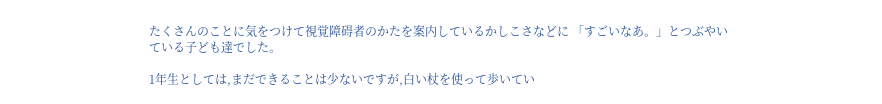たくさんのことに気をつけて視覚障碍者のかたを案内しているかしこさなどに 「すごいなあ。」とつぶやいている子ども達でした。

1年生としては,まだできることは少ないですが,白い杖を使って歩いてい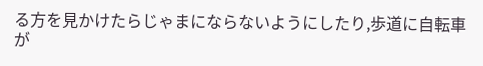る方を見かけたらじゃまにならないようにしたり,歩道に自転車が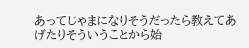あってじゃまになりそうだったら教えてあげたりそういうことから始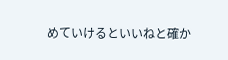めていけるといいねと確か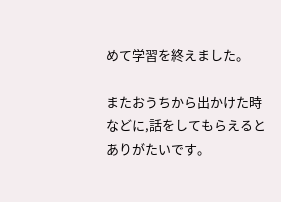めて学習を終えました。

またおうちから出かけた時などに,話をしてもらえるとありがたいです。